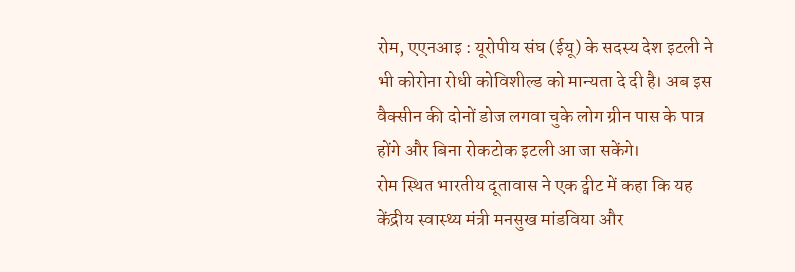रोम, एएनआइ : यूरोपीय संघ (ईयू) के सदस्य देश इटली ने भी कोरोना रोधी कोविशील्ड को मान्यता दे दी है। अब इस वैक्सीन की दोनों डोज लगवा चुके लोग ग्रीन पास के पात्र होंगे और बिना रोकटोक इटली आ जा सकेंगे।
रोम स्थित भारतीय दूतावास ने एक ट्वीट में कहा कि यह केंद्रीय स्वास्थ्य मंत्री मनसुख मांडविया और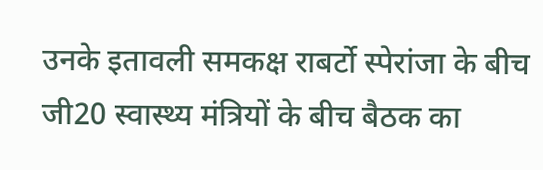उनके इतावली समकक्ष राबर्टो स्पेरांजा के बीच जी20 स्वास्थ्य मंत्रियों के बीच बैठक का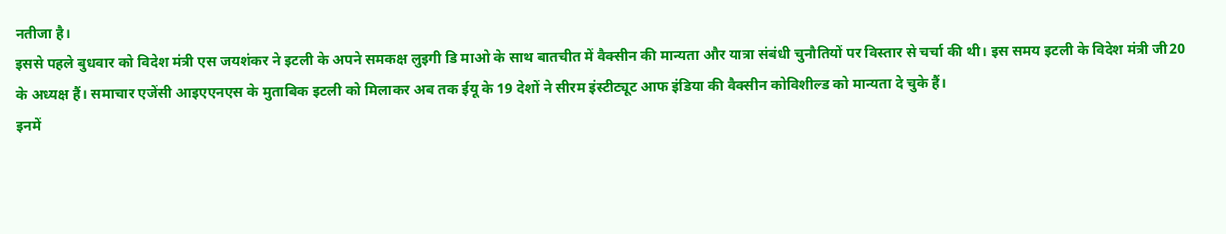नतीजा है।
इससे पहले बुधवार को विदेश मंत्री एस जयशंकर ने इटली के अपने समकक्ष लुइगी डि माओ के साथ बातचीत में वैक्सीन की मान्यता और यात्रा संबंधी चुनौतियों पर विस्तार से चर्चा की थी। इस समय इटली के विदेश मंत्री जी20 के अध्यक्ष हैं। समाचार एजेंसी आइएएनएस के मुताबिक इटली को मिलाकर अब तक ईयू के 19 देशों ने सीरम इंस्टीट्यूट आफ इंडिया की वैक्सीन कोविशील्ड को मान्यता दे चुके हैं।
इनमें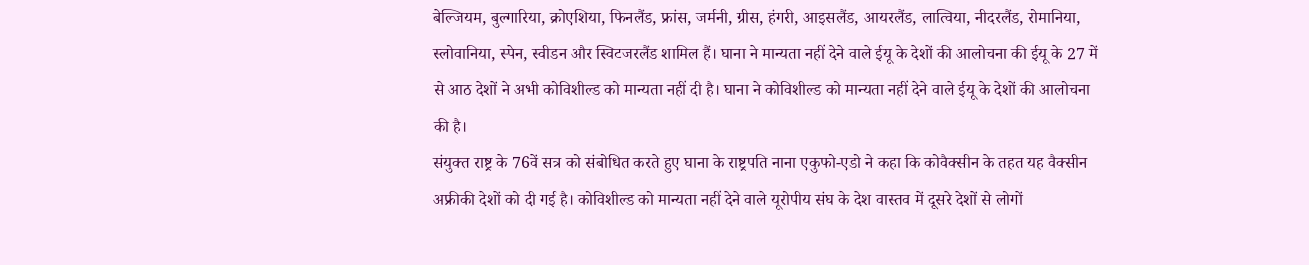बेल्जियम, बुल्गारिया, क्रोएशिया, फिनलैंड, फ्रांस, जर्मनी, ग्रीस, हंगरी, आइसलैंड, आयरलैंड, लात्विया, नीदरलैंड, रोमानिया, स्लोवानिया, स्पेन, स्वीडन और स्विटजरलैंड शामिल हैं। घाना ने मान्यता नहीं देने वाले ईयू के देशों की आलोचना की ईयू के 27 में से आठ देशों ने अभी कोविशील्ड को मान्यता नहीं दी है। घाना ने कोविशील्ड को मान्यता नहीं देने वाले ईयू के देशों की आलोचना की है।
संयुक्त राष्ट्र के 76वें सत्र को संबोधित करते हुए घाना के राष्ट्रपति नाना एकुफो-एडो ने कहा कि कोवैक्सीन के तहत यह वैक्सीन अफ्रीकी देशों को दी गई है। कोविशील्ड को मान्यता नहीं देने वाले यूरोपीय संघ के देश वास्तव में दूसरे देशों से लोगों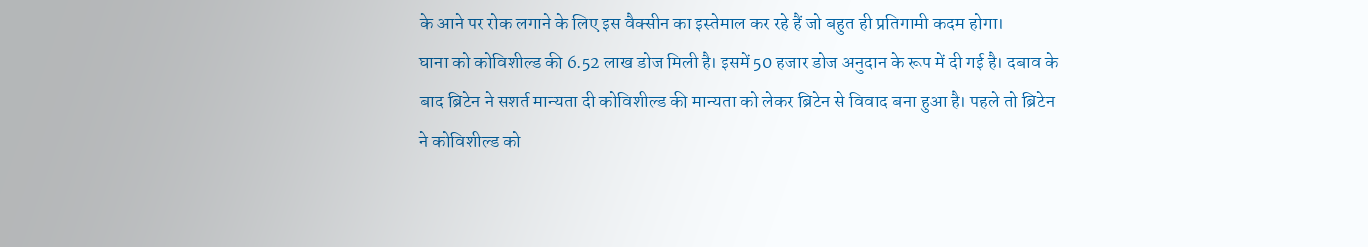के आने पर रोक लगाने के लिए इस वैक्सीन का इस्तेमाल कर रहे हैं जो बहुत ही प्रतिगामी कदम होगा।
घाना को कोविशील्ड की 6.52 लाख डोज मिली है। इसमें 50 हजार डोज अनुदान के रूप में दी गई है। दबाव के बाद ब्रिटेन ने सशर्त मान्यता दी कोविशील्ड की मान्यता को लेकर ब्रिटेन से विवाद बना हुआ है। पहले तो ब्रिटेन ने कोविशील्ड को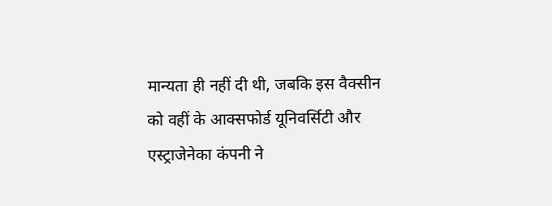मान्यता ही नहीं दी थी, जबकि इस वैक्सीन को वहीं के आक्सफोर्ड यूनिवर्सिटी और एस्ट्राजेनेका कंपनी ने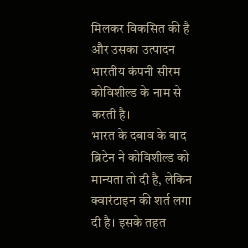मिलकर विकसित की है और उसका उत्पादन भारतीय कंपनी सीरम कोविशील्ड के नाम से करती है।
भारत के दबाव के बाद ब्रिटेन ने कोविशील्ड को मान्यता तो दी है, लेकिन क्वारंटाइन की शर्त लगा दी है। इसके तहत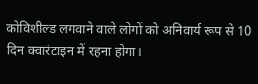कोविशील्ड लगवाने वाले लोगों को अनिवार्य रूप से 10 दिन क्वारंटाइन में रहना होगा।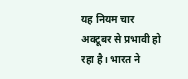यह नियम चार अक्टूबर से प्रभावी हो रहा है। भारत ने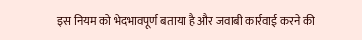इस नियम को भेदभावपूर्ण बताया है और जवाबी कार्रवाई करने की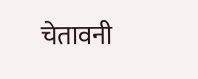चेतावनी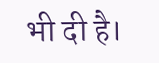भी दी है।